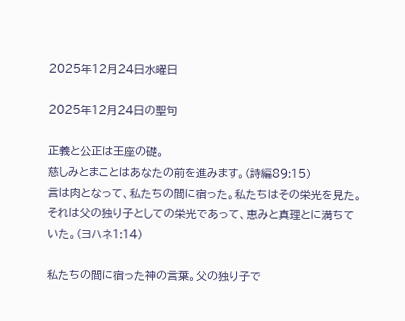2025年12月24日水曜日

2025年12月24日の聖句

正義と公正は王座の礎。
慈しみとまことはあなたの前を進みます。(詩編89:15)
言は肉となって、私たちの間に宿った。私たちはその栄光を見た。それは父の独り子としての栄光であって、恵みと真理とに満ちていた。(ヨハネ1:14)

私たちの間に宿った神の言葉。父の独り子で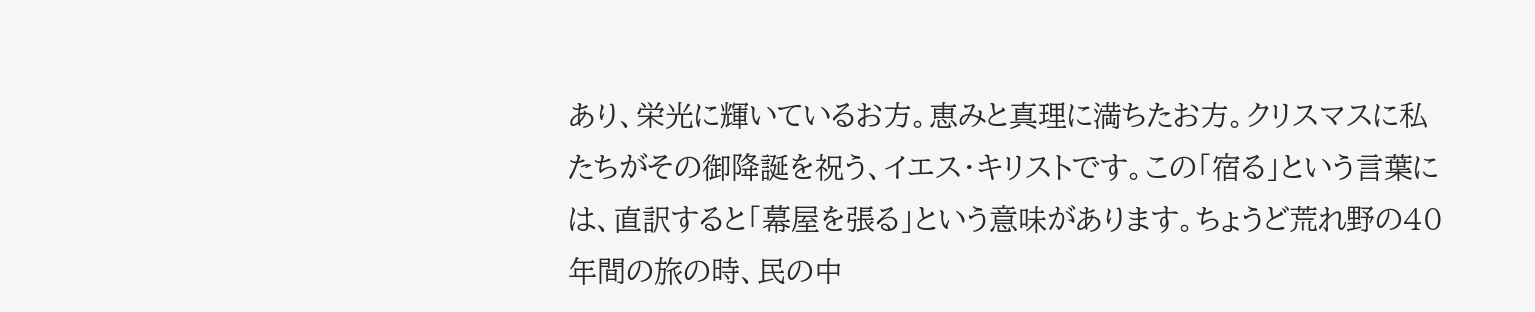あり、栄光に輝いているお方。恵みと真理に満ちたお方。クリスマスに私たちがその御降誕を祝う、イエス・キリストです。この「宿る」という言葉には、直訳すると「幕屋を張る」という意味があります。ちょうど荒れ野の40年間の旅の時、民の中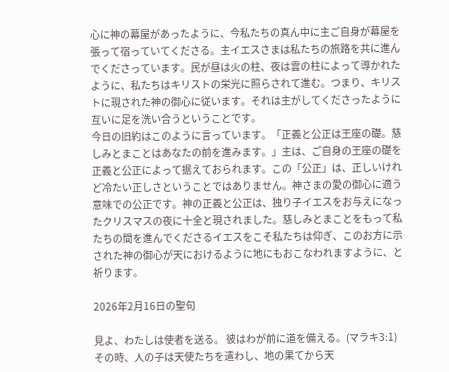心に神の幕屋があったように、今私たちの真ん中に主ご自身が幕屋を張って宿っていてくださる。主イエスさまは私たちの旅路を共に進んでくださっています。民が昼は火の柱、夜は雲の柱によって導かれたように、私たちはキリストの栄光に照らされて進む。つまり、キリストに現された神の御心に従います。それは主がしてくださったように互いに足を洗い合うということです。
今日の旧約はこのように言っています。「正義と公正は王座の礎。慈しみとまことはあなたの前を進みます。」主は、ご自身の王座の礎を正義と公正によって据えておられます。この「公正」は、正しいけれど冷たい正しさということではありません。神さまの愛の御心に適う意味での公正です。神の正義と公正は、独り子イエスをお与えになったクリスマスの夜に十全と現されました。慈しみとまことをもって私たちの間を進んでくださるイエスをこそ私たちは仰ぎ、このお方に示された神の御心が天におけるように地にもおこなわれますように、と祈ります。

2026年2月16日の聖句

見よ、わたしは使者を送る。 彼はわが前に道を備える。(マラキ3:1) その時、人の子は天使たちを遣わし、地の果てから天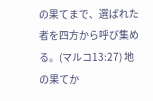の果てまで、選ばれた者を四方から呼び集める。(マルコ13:27) 地の果てか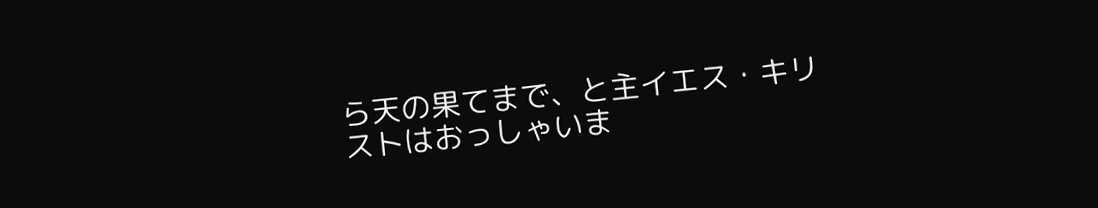ら天の果てまで、と主イエス・キリストはおっしゃいま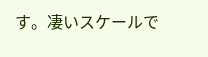す。凄いスケールで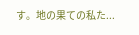す。地の果ての私た...